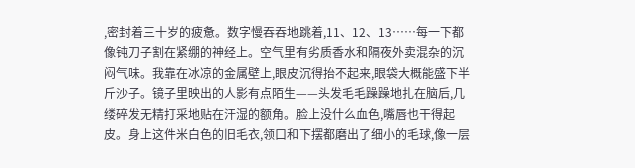,密封着三十岁的疲惫。数字慢吞吞地跳着,11、12、13……每一下都像钝刀子割在紧绷的神经上。空气里有劣质香水和隔夜外卖混杂的沉闷气味。我靠在冰凉的金属壁上,眼皮沉得抬不起来,眼袋大概能盛下半斤沙子。镜子里映出的人影有点陌生——头发毛毛躁躁地扎在脑后,几缕碎发无精打采地贴在汗湿的额角。脸上没什么血色,嘴唇也干得起皮。身上这件米白色的旧毛衣,领口和下摆都磨出了细小的毛球,像一层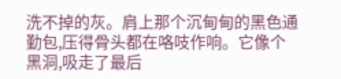洗不掉的灰。肩上那个沉甸甸的黑色通勤包,压得骨头都在咯吱作响。它像个黑洞,吸走了最后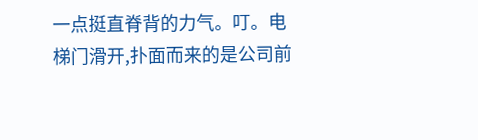一点挺直脊背的力气。叮。电梯门滑开,扑面而来的是公司前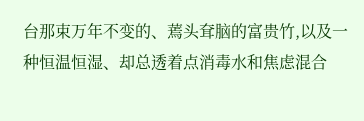台那束万年不变的、蔫头耷脑的富贵竹,以及一种恒温恒湿、却总透着点消毒水和焦虑混合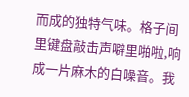而成的独特气味。格子间里键盘敲击声噼里啪啦,响成一片麻木的白噪音。我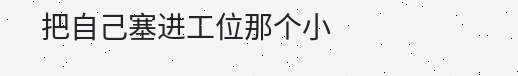把自己塞进工位那个小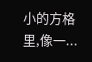小的方格里,像一...